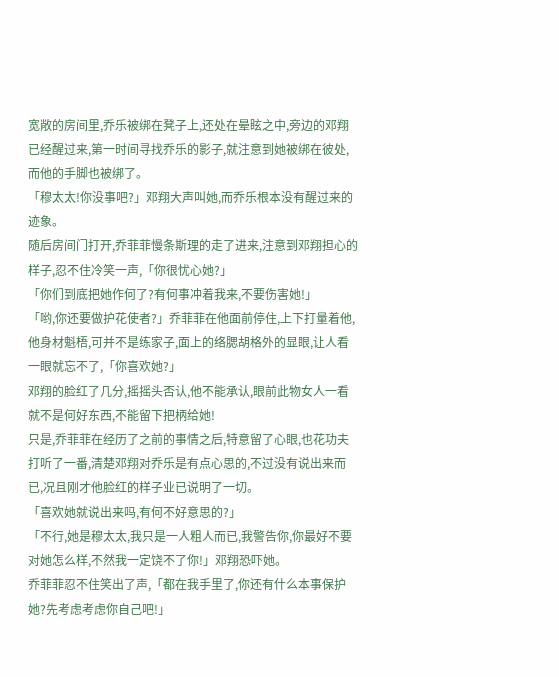宽敞的房间里,乔乐被绑在凳子上,还处在晕眩之中,旁边的邓翔已经醒过来,第一时间寻找乔乐的影子,就注意到她被绑在彼处,而他的手脚也被绑了。
「穆太太!你没事吧?」邓翔大声叫她,而乔乐根本没有醒过来的迹象。
随后房间门打开,乔菲菲慢条斯理的走了进来,注意到邓翔担心的样子,忍不住冷笑一声,「你很忧心她?」
「你们到底把她作何了?有何事冲着我来,不要伤害她!」
「哟,你还要做护花使者?」乔菲菲在他面前停住,上下打量着他,他身材魁梧,可并不是练家子,面上的络腮胡格外的显眼,让人看一眼就忘不了,「你喜欢她?」
邓翔的脸红了几分,摇摇头否认,他不能承认,眼前此物女人一看就不是何好东西,不能留下把柄给她!
只是,乔菲菲在经历了之前的事情之后,特意留了心眼,也花功夫打听了一番,清楚邓翔对乔乐是有点心思的,不过没有说出来而已,况且刚才他脸红的样子业已说明了一切。
「喜欢她就说出来吗,有何不好意思的?」
「不行,她是穆太太,我只是一人粗人而已,我警告你,你最好不要对她怎么样,不然我一定饶不了你!」邓翔恐吓她。
乔菲菲忍不住笑出了声,「都在我手里了,你还有什么本事保护她?先考虑考虑你自己吧!」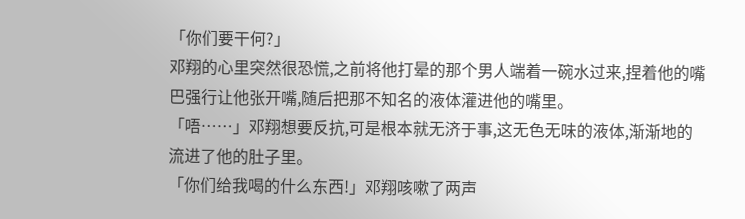「你们要干何?」
邓翔的心里突然很恐慌,之前将他打晕的那个男人端着一碗水过来,捏着他的嘴巴强行让他张开嘴,随后把那不知名的液体灌进他的嘴里。
「唔……」邓翔想要反抗,可是根本就无济于事,这无色无味的液体,渐渐地的流进了他的肚子里。
「你们给我喝的什么东西!」邓翔咳嗽了两声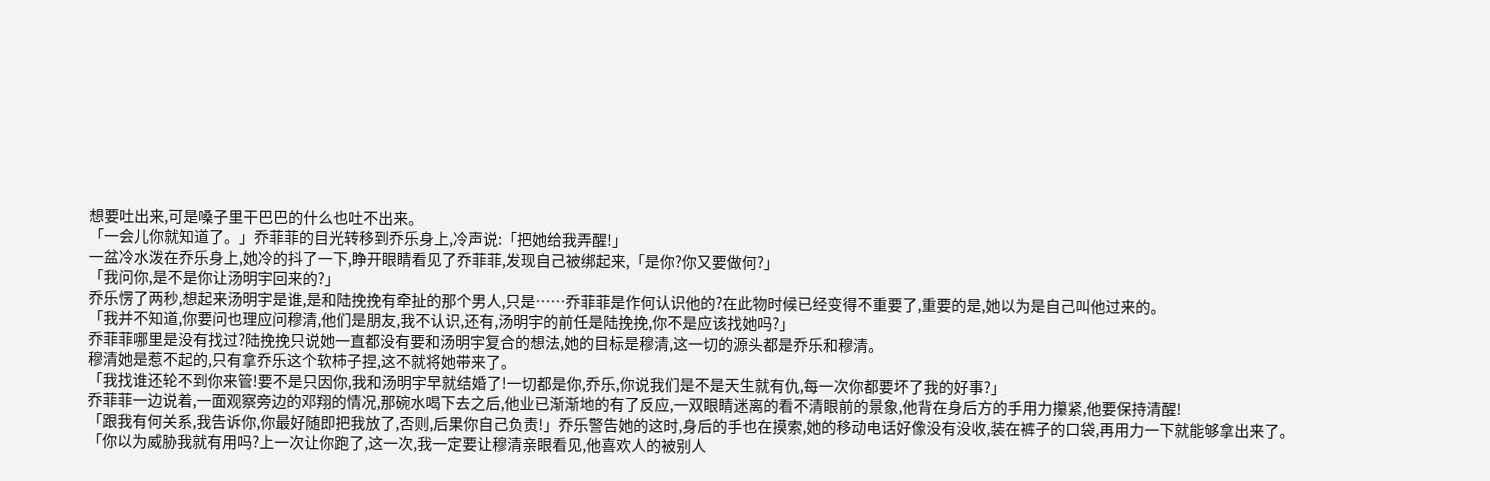想要吐出来,可是嗓子里干巴巴的什么也吐不出来。
「一会儿你就知道了。」乔菲菲的目光转移到乔乐身上,冷声说:「把她给我弄醒!」
一盆冷水泼在乔乐身上,她冷的抖了一下,睁开眼睛看见了乔菲菲,发现自己被绑起来,「是你?你又要做何?」
「我问你,是不是你让汤明宇回来的?」
乔乐愣了两秒,想起来汤明宇是谁,是和陆挽挽有牵扯的那个男人,只是……乔菲菲是作何认识他的?在此物时候已经变得不重要了,重要的是,她以为是自己叫他过来的。
「我并不知道,你要问也理应问穆清,他们是朋友,我不认识,还有,汤明宇的前任是陆挽挽,你不是应该找她吗?」
乔菲菲哪里是没有找过?陆挽挽只说她一直都没有要和汤明宇复合的想法,她的目标是穆清,这一切的源头都是乔乐和穆清。
穆清她是惹不起的,只有拿乔乐这个软柿子捏,这不就将她带来了。
「我找谁还轮不到你来管!要不是只因你,我和汤明宇早就结婚了!一切都是你,乔乐,你说我们是不是天生就有仇,每一次你都要坏了我的好事?」
乔菲菲一边说着,一面观察旁边的邓翔的情况,那碗水喝下去之后,他业已渐渐地的有了反应,一双眼睛迷离的看不清眼前的景象,他背在身后方的手用力攥紧,他要保持清醒!
「跟我有何关系,我告诉你,你最好随即把我放了,否则,后果你自己负责!」乔乐警告她的这时,身后的手也在摸索,她的移动电话好像没有没收,装在裤子的口袋,再用力一下就能够拿出来了。
「你以为威胁我就有用吗?上一次让你跑了,这一次,我一定要让穆清亲眼看见,他喜欢人的被别人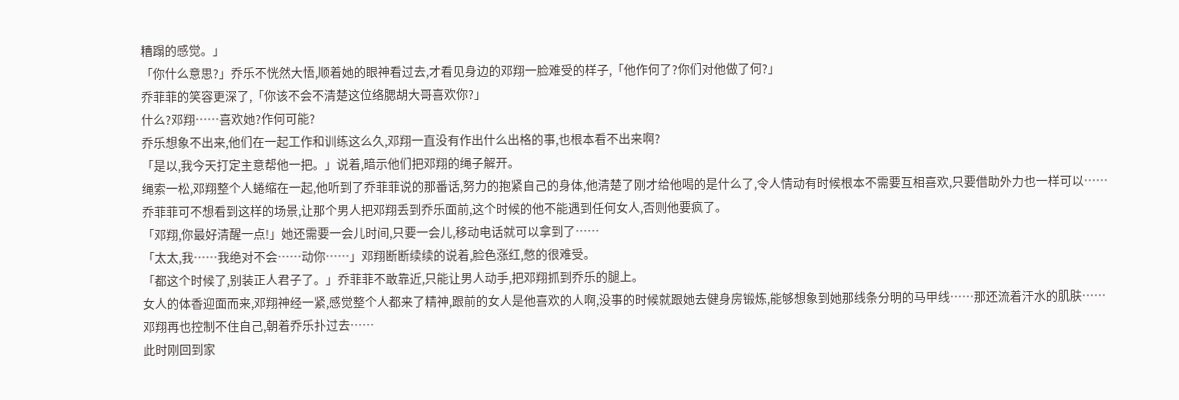糟蹋的感觉。」
「你什么意思?」乔乐不恍然大悟,顺着她的眼神看过去,才看见身边的邓翔一脸难受的样子,「他作何了?你们对他做了何?」
乔菲菲的笑容更深了,「你该不会不清楚这位络腮胡大哥喜欢你?」
什么?邓翔……喜欢她?作何可能?
乔乐想象不出来,他们在一起工作和训练这么久,邓翔一直没有作出什么出格的事,也根本看不出来啊?
「是以,我今天打定主意帮他一把。」说着,暗示他们把邓翔的绳子解开。
绳索一松,邓翔整个人蜷缩在一起,他听到了乔菲菲说的那番话,努力的抱紧自己的身体,他清楚了刚才给他喝的是什么了,令人情动有时候根本不需要互相喜欢,只要借助外力也一样可以……
乔菲菲可不想看到这样的场景,让那个男人把邓翔丢到乔乐面前,这个时候的他不能遇到任何女人,否则他要疯了。
「邓翔,你最好清醒一点!」她还需要一会儿时间,只要一会儿,移动电话就可以拿到了……
「太太,我……我绝对不会……动你……」邓翔断断续续的说着,脸色涨红,憋的很难受。
「都这个时候了,别装正人君子了。」乔菲菲不敢靠近,只能让男人动手,把邓翔抓到乔乐的腿上。
女人的体香迎面而来,邓翔神经一紧,感觉整个人都来了精神,跟前的女人是他喜欢的人啊,没事的时候就跟她去健身房锻炼,能够想象到她那线条分明的马甲线……那还流着汗水的肌肤……
邓翔再也控制不住自己,朝着乔乐扑过去……
此时刚回到家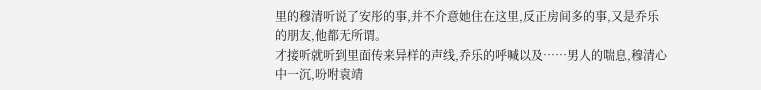里的穆清听说了安彤的事,并不介意她住在这里,反正房间多的事,又是乔乐的朋友,他都无所谓。
才接听就听到里面传来异样的声线,乔乐的呼喊以及……男人的喘息,穆清心中一沉,吩咐袁靖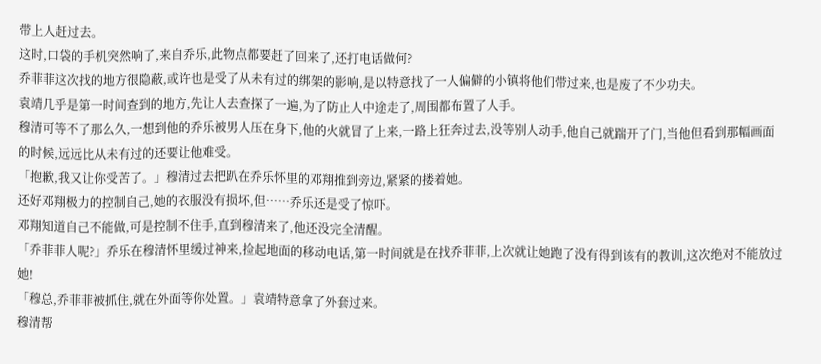带上人赶过去。
这时,口袋的手机突然响了,来自乔乐,此物点都要赶了回来了,还打电话做何?
乔菲菲这次找的地方很隐蔽,或许也是受了从未有过的绑架的影响,是以特意找了一人偏僻的小镇将他们带过来,也是废了不少功夫。
袁靖几乎是第一时间查到的地方,先让人去查探了一遍,为了防止人中途走了,周围都布置了人手。
穆清可等不了那么久,一想到他的乔乐被男人压在身下,他的火就冒了上来,一路上狂奔过去,没等别人动手,他自己就踹开了门,当他但看到那幅画面的时候,远远比从未有过的还要让他难受。
「抱歉,我又让你受苦了。」穆清过去把趴在乔乐怀里的邓翔推到旁边,紧紧的搂着她。
还好邓翔极力的控制自己,她的衣服没有损坏,但……乔乐还是受了惊吓。
邓翔知道自己不能做,可是控制不住手,直到穆清来了,他还没完全清醒。
「乔菲菲人呢?」乔乐在穆清怀里缓过神来,捡起地面的移动电话,第一时间就是在找乔菲菲,上次就让她跑了没有得到该有的教训,这次绝对不能放过她!
「穆总,乔菲菲被抓住,就在外面等你处置。」袁靖特意拿了外套过来。
穆清帮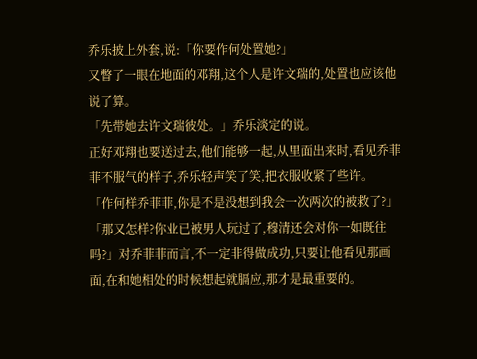乔乐披上外套,说:「你要作何处置她?」
又瞥了一眼在地面的邓翔,这个人是许文瑞的,处置也应该他说了算。
「先带她去许文瑞彼处。」乔乐淡定的说。
正好邓翔也要送过去,他们能够一起,从里面出来时,看见乔菲菲不服气的样子,乔乐轻声笑了笑,把衣服收紧了些许。
「作何样乔菲菲,你是不是没想到我会一次两次的被救了?」
「那又怎样?你业已被男人玩过了,穆清还会对你一如既往吗?」对乔菲菲而言,不一定非得做成功,只要让他看见那画面,在和她相处的时候想起就膈应,那才是最重要的。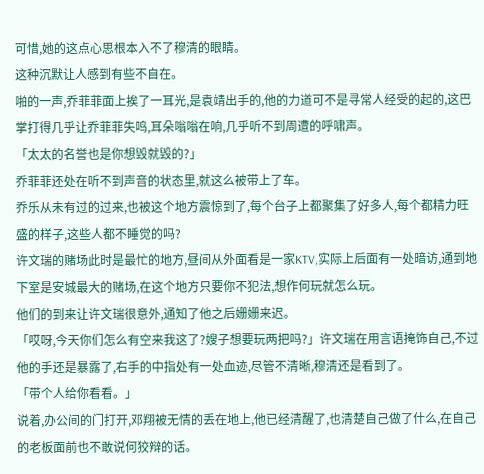可惜,她的这点心思根本入不了穆清的眼睛。
这种沉默让人感到有些不自在。
啪的一声,乔菲菲面上挨了一耳光,是袁靖出手的,他的力道可不是寻常人经受的起的,这巴掌打得几乎让乔菲菲失鸣,耳朵嗡嗡在响,几乎听不到周遭的呼啸声。
「太太的名誉也是你想毁就毁的?」
乔菲菲还处在听不到声音的状态里,就这么被带上了车。
乔乐从未有过的过来,也被这个地方震惊到了,每个台子上都聚集了好多人,每个都精力旺盛的样子,这些人都不睡觉的吗?
许文瑞的赌场此时是最忙的地方,昼间从外面看是一家KTV,实际上后面有一处暗访,通到地下室是安城最大的赌场,在这个地方只要你不犯法,想作何玩就怎么玩。
他们的到来让许文瑞很意外,通知了他之后姗姗来迟。
「哎呀,今天你们怎么有空来我这了?嫂子想要玩两把吗?」许文瑞在用言语掩饰自己,不过他的手还是暴露了,右手的中指处有一处血迹,尽管不清晰,穆清还是看到了。
「带个人给你看看。」
说着,办公间的门打开,邓翔被无情的丢在地上,他已经清醒了,也清楚自己做了什么,在自己的老板面前也不敢说何狡辩的话。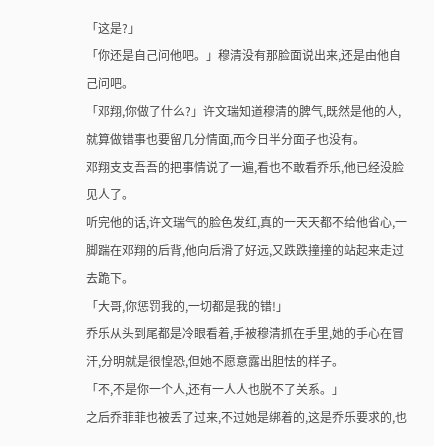「这是?」
「你还是自己问他吧。」穆清没有那脸面说出来,还是由他自己问吧。
「邓翔,你做了什么?」许文瑞知道穆清的脾气,既然是他的人,就算做错事也要留几分情面,而今日半分面子也没有。
邓翔支支吾吾的把事情说了一遍,看也不敢看乔乐,他已经没脸见人了。
听完他的话,许文瑞气的脸色发红,真的一天天都不给他省心,一脚踹在邓翔的后背,他向后滑了好远,又跌跌撞撞的站起来走过去跪下。
「大哥,你惩罚我的,一切都是我的错!」
乔乐从头到尾都是冷眼看着,手被穆清抓在手里,她的手心在冒汗,分明就是很惶恐,但她不愿意露出胆怯的样子。
「不,不是你一个人,还有一人人也脱不了关系。」
之后乔菲菲也被丢了过来,不过她是绑着的,这是乔乐要求的,也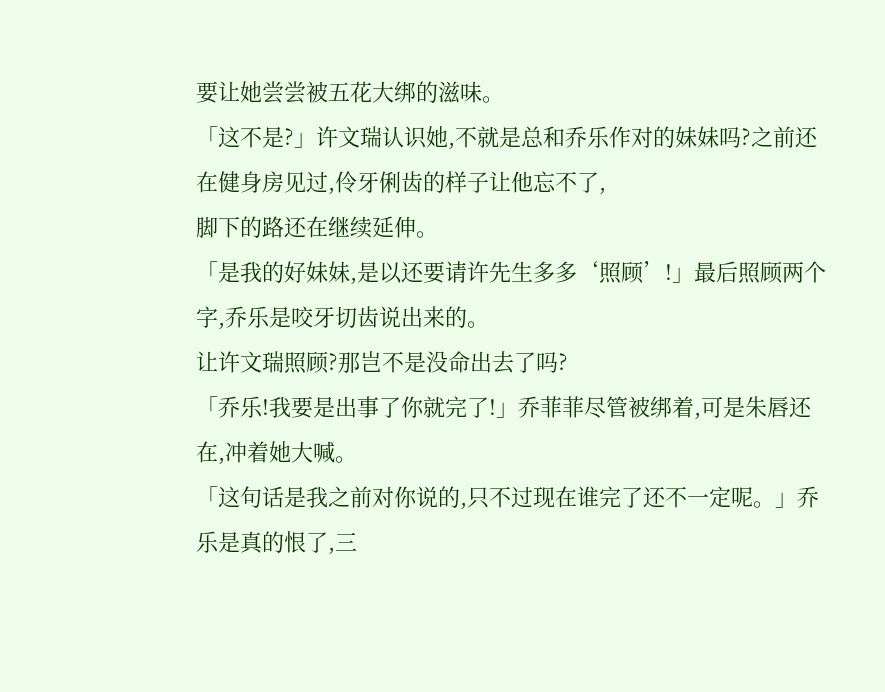要让她尝尝被五花大绑的滋味。
「这不是?」许文瑞认识她,不就是总和乔乐作对的妹妹吗?之前还在健身房见过,伶牙俐齿的样子让他忘不了,
脚下的路还在继续延伸。
「是我的好妹妹,是以还要请许先生多多‘照顾’!」最后照顾两个字,乔乐是咬牙切齿说出来的。
让许文瑞照顾?那岂不是没命出去了吗?
「乔乐!我要是出事了你就完了!」乔菲菲尽管被绑着,可是朱唇还在,冲着她大喊。
「这句话是我之前对你说的,只不过现在谁完了还不一定呢。」乔乐是真的恨了,三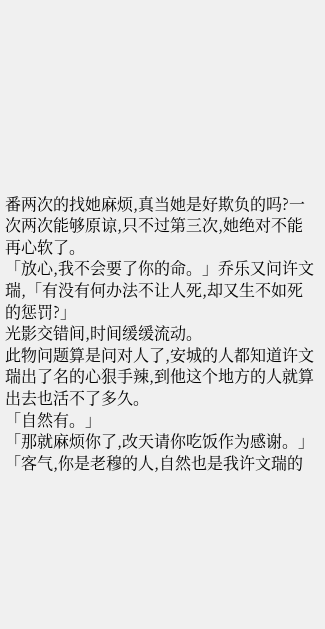番两次的找她麻烦,真当她是好欺负的吗?一次两次能够原谅,只不过第三次,她绝对不能再心软了。
「放心,我不会要了你的命。」乔乐又问许文瑞,「有没有何办法不让人死,却又生不如死的惩罚?」
光影交错间,时间缓缓流动。
此物问题算是问对人了,安城的人都知道许文瑞出了名的心狠手辣,到他这个地方的人就算出去也活不了多久。
「自然有。」
「那就麻烦你了,改天请你吃饭作为感谢。」
「客气,你是老穆的人,自然也是我许文瑞的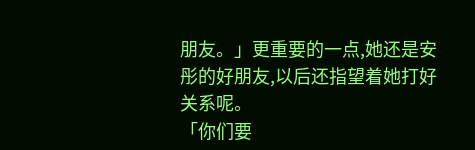朋友。」更重要的一点,她还是安彤的好朋友,以后还指望着她打好关系呢。
「你们要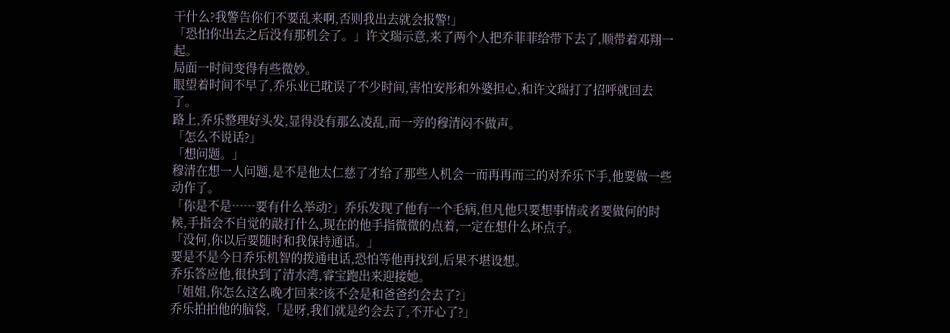干什么?我警告你们不要乱来啊,否则我出去就会报警!」
「恐怕你出去之后没有那机会了。」许文瑞示意,来了两个人把乔菲菲给带下去了,顺带着邓翔一起。
局面一时间变得有些微妙。
眼望着时间不早了,乔乐业已耽误了不少时间,害怕安彤和外婆担心,和许文瑞打了招呼就回去了。
路上,乔乐整理好头发,显得没有那么凌乱,而一旁的穆清闷不做声。
「怎么不说话?」
「想问题。」
穆清在想一人问题,是不是他太仁慈了才给了那些人机会一而再再而三的对乔乐下手,他要做一些动作了。
「你是不是……要有什么举动?」乔乐发现了他有一个毛病,但凡他只要想事情或者要做何的时候,手指会不自觉的敲打什么,现在的他手指微微的点着,一定在想什么坏点子。
「没何,你以后要随时和我保持通话。」
要是不是今日乔乐机智的拨通电话,恐怕等他再找到,后果不堪设想。
乔乐答应他,很快到了清水湾,睿宝跑出来迎接她。
「姐姐,你怎么这么晚才回来?该不会是和爸爸约会去了?」
乔乐拍拍他的脑袋,「是呀,我们就是约会去了,不开心了?」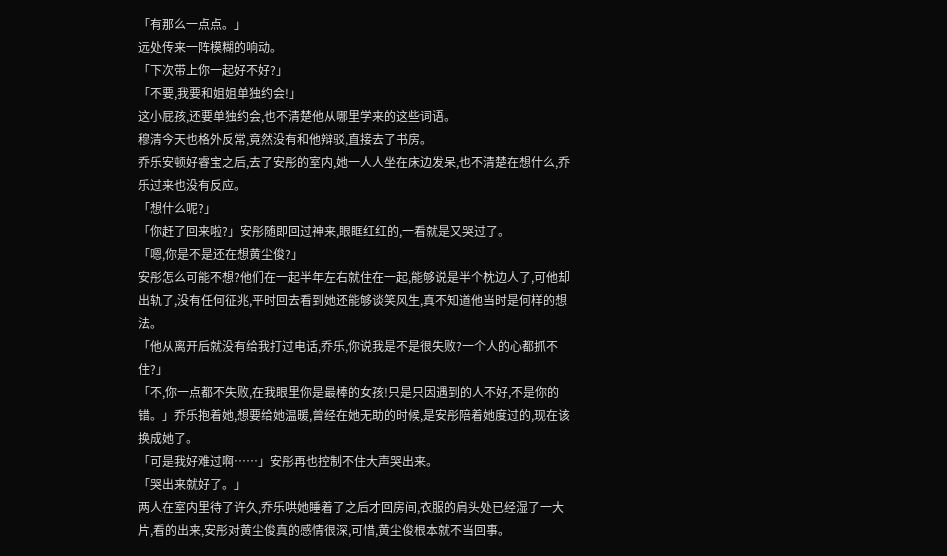「有那么一点点。」
远处传来一阵模糊的响动。
「下次带上你一起好不好?」
「不要,我要和姐姐单独约会!」
这小屁孩,还要单独约会,也不清楚他从哪里学来的这些词语。
穆清今天也格外反常,竟然没有和他辩驳,直接去了书房。
乔乐安顿好睿宝之后,去了安彤的室内,她一人人坐在床边发呆,也不清楚在想什么,乔乐过来也没有反应。
「想什么呢?」
「你赶了回来啦?」安彤随即回过神来,眼眶红红的,一看就是又哭过了。
「嗯,你是不是还在想黄尘俊?」
安彤怎么可能不想?他们在一起半年左右就住在一起,能够说是半个枕边人了,可他却出轨了,没有任何征兆,平时回去看到她还能够谈笑风生,真不知道他当时是何样的想法。
「他从离开后就没有给我打过电话,乔乐,你说我是不是很失败?一个人的心都抓不住?」
「不,你一点都不失败,在我眼里你是最棒的女孩!只是只因遇到的人不好,不是你的错。」乔乐抱着她,想要给她温暖,曾经在她无助的时候,是安彤陪着她度过的,现在该换成她了。
「可是我好难过啊……」安彤再也控制不住大声哭出来。
「哭出来就好了。」
两人在室内里待了许久,乔乐哄她睡着了之后才回房间,衣服的肩头处已经湿了一大片,看的出来,安彤对黄尘俊真的感情很深,可惜,黄尘俊根本就不当回事。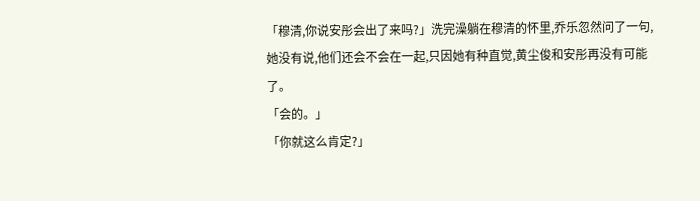「穆清,你说安彤会出了来吗?」洗完澡躺在穆清的怀里,乔乐忽然问了一句,她没有说,他们还会不会在一起,只因她有种直觉,黄尘俊和安彤再没有可能了。
「会的。」
「你就这么肯定?」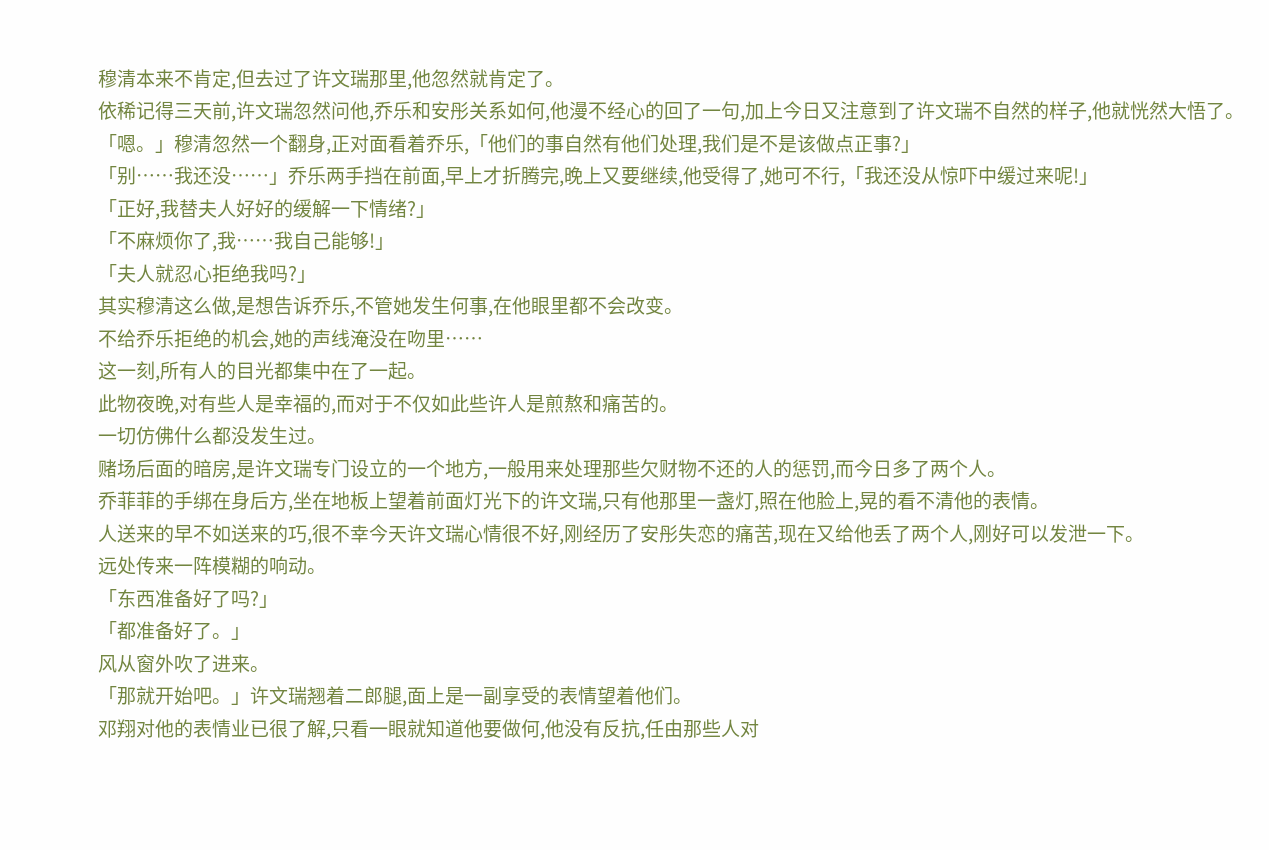穆清本来不肯定,但去过了许文瑞那里,他忽然就肯定了。
依稀记得三天前,许文瑞忽然问他,乔乐和安彤关系如何,他漫不经心的回了一句,加上今日又注意到了许文瑞不自然的样子,他就恍然大悟了。
「嗯。」穆清忽然一个翻身,正对面看着乔乐,「他们的事自然有他们处理,我们是不是该做点正事?」
「别……我还没……」乔乐两手挡在前面,早上才折腾完,晚上又要继续,他受得了,她可不行,「我还没从惊吓中缓过来呢!」
「正好,我替夫人好好的缓解一下情绪?」
「不麻烦你了,我……我自己能够!」
「夫人就忍心拒绝我吗?」
其实穆清这么做,是想告诉乔乐,不管她发生何事,在他眼里都不会改变。
不给乔乐拒绝的机会,她的声线淹没在吻里……
这一刻,所有人的目光都集中在了一起。
此物夜晚,对有些人是幸福的,而对于不仅如此些许人是煎熬和痛苦的。
一切仿佛什么都没发生过。
赌场后面的暗房,是许文瑞专门设立的一个地方,一般用来处理那些欠财物不还的人的惩罚,而今日多了两个人。
乔菲菲的手绑在身后方,坐在地板上望着前面灯光下的许文瑞,只有他那里一盏灯,照在他脸上,晃的看不清他的表情。
人送来的早不如送来的巧,很不幸今天许文瑞心情很不好,刚经历了安彤失恋的痛苦,现在又给他丢了两个人,刚好可以发泄一下。
远处传来一阵模糊的响动。
「东西准备好了吗?」
「都准备好了。」
风从窗外吹了进来。
「那就开始吧。」许文瑞翘着二郎腿,面上是一副享受的表情望着他们。
邓翔对他的表情业已很了解,只看一眼就知道他要做何,他没有反抗,任由那些人对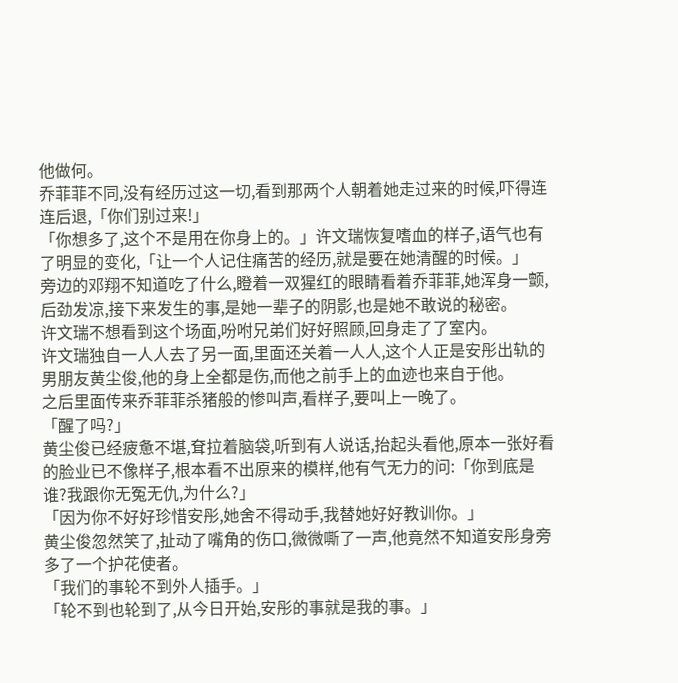他做何。
乔菲菲不同,没有经历过这一切,看到那两个人朝着她走过来的时候,吓得连连后退,「你们别过来!」
「你想多了,这个不是用在你身上的。」许文瑞恢复嗜血的样子,语气也有了明显的变化,「让一个人记住痛苦的经历,就是要在她清醒的时候。」
旁边的邓翔不知道吃了什么,瞪着一双猩红的眼睛看着乔菲菲,她浑身一颤,后劲发凉,接下来发生的事,是她一辈子的阴影,也是她不敢说的秘密。
许文瑞不想看到这个场面,吩咐兄弟们好好照顾,回身走了了室内。
许文瑞独自一人人去了另一面,里面还关着一人人,这个人正是安彤出轨的男朋友黄尘俊,他的身上全都是伤,而他之前手上的血迹也来自于他。
之后里面传来乔菲菲杀猪般的惨叫声,看样子,要叫上一晚了。
「醒了吗?」
黄尘俊已经疲惫不堪,耷拉着脑袋,听到有人说话,抬起头看他,原本一张好看的脸业已不像样子,根本看不出原来的模样,他有气无力的问:「你到底是谁?我跟你无冤无仇,为什么?」
「因为你不好好珍惜安彤,她舍不得动手,我替她好好教训你。」
黄尘俊忽然笑了,扯动了嘴角的伤口,微微嘶了一声,他竟然不知道安彤身旁多了一个护花使者。
「我们的事轮不到外人插手。」
「轮不到也轮到了,从今日开始,安彤的事就是我的事。」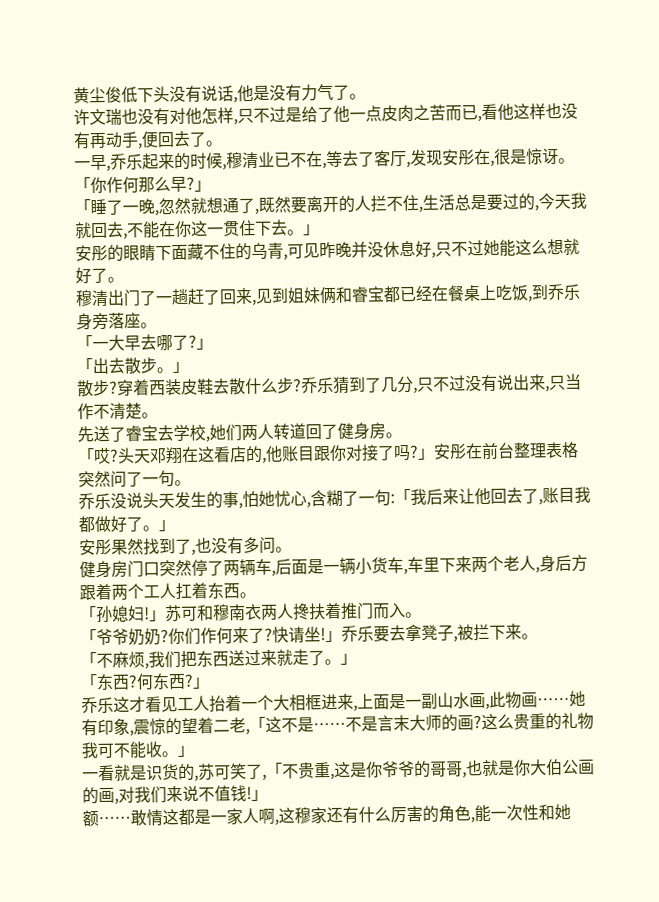黄尘俊低下头没有说话,他是没有力气了。
许文瑞也没有对他怎样,只不过是给了他一点皮肉之苦而已,看他这样也没有再动手,便回去了。
一早,乔乐起来的时候,穆清业已不在,等去了客厅,发现安彤在,很是惊讶。
「你作何那么早?」
「睡了一晚,忽然就想通了,既然要离开的人拦不住,生活总是要过的,今天我就回去,不能在你这一贯住下去。」
安彤的眼睛下面藏不住的乌青,可见昨晚并没休息好,只不过她能这么想就好了。
穆清出门了一趟赶了回来,见到姐妹俩和睿宝都已经在餐桌上吃饭,到乔乐身旁落座。
「一大早去哪了?」
「出去散步。」
散步?穿着西装皮鞋去散什么步?乔乐猜到了几分,只不过没有说出来,只当作不清楚。
先送了睿宝去学校,她们两人转道回了健身房。
「哎?头天邓翔在这看店的,他账目跟你对接了吗?」安彤在前台整理表格突然问了一句。
乔乐没说头天发生的事,怕她忧心,含糊了一句:「我后来让他回去了,账目我都做好了。」
安彤果然找到了,也没有多问。
健身房门口突然停了两辆车,后面是一辆小货车,车里下来两个老人,身后方跟着两个工人扛着东西。
「孙媳妇!」苏可和穆南衣两人搀扶着推门而入。
「爷爷奶奶?你们作何来了?快请坐!」乔乐要去拿凳子,被拦下来。
「不麻烦,我们把东西送过来就走了。」
「东西?何东西?」
乔乐这才看见工人抬着一个大相框进来,上面是一副山水画,此物画……她有印象,震惊的望着二老,「这不是……不是言末大师的画?这么贵重的礼物我可不能收。」
一看就是识货的,苏可笑了,「不贵重,这是你爷爷的哥哥,也就是你大伯公画的画,对我们来说不值钱!」
额……敢情这都是一家人啊,这穆家还有什么厉害的角色,能一次性和她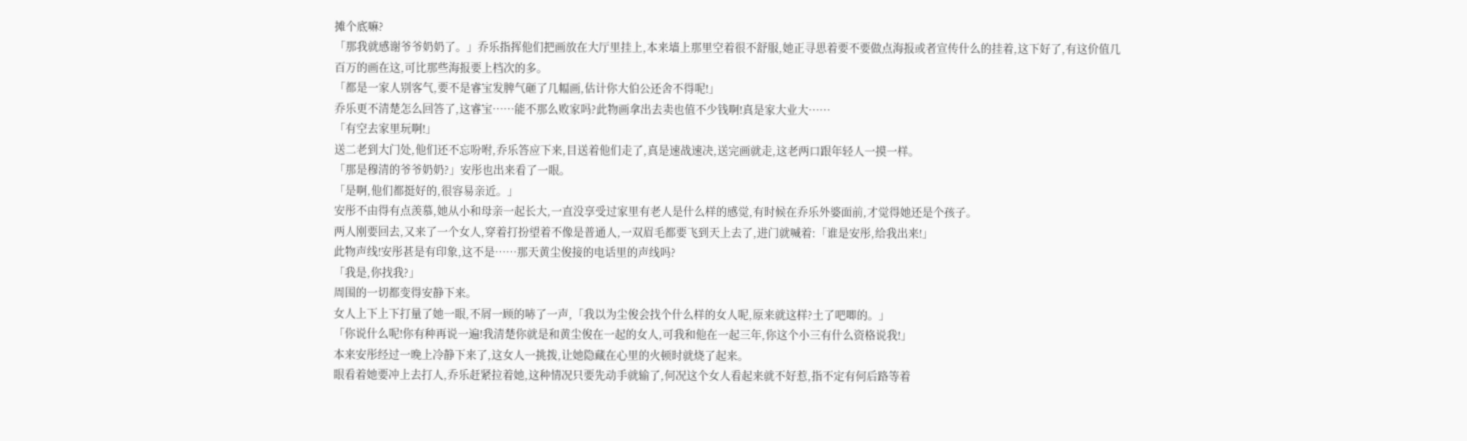摊个底嘛?
「那我就感谢爷爷奶奶了。」乔乐指挥他们把画放在大厅里挂上,本来墙上那里空着很不舒服,她正寻思着要不要做点海报或者宣传什么的挂着,这下好了,有这价值几百万的画在这,可比那些海报要上档次的多。
「都是一家人别客气,要不是睿宝发脾气砸了几幅画,估计你大伯公还舍不得呢!」
乔乐更不清楚怎么回答了,这睿宝……能不那么败家吗?此物画拿出去卖也值不少钱啊!真是家大业大……
「有空去家里玩啊!」
送二老到大门处,他们还不忘吩咐,乔乐答应下来,目送着他们走了,真是速战速决,送完画就走,这老两口跟年轻人一摸一样。
「那是穆清的爷爷奶奶?」安彤也出来看了一眼。
「是啊,他们都挺好的,很容易亲近。」
安彤不由得有点羡慕,她从小和母亲一起长大,一直没享受过家里有老人是什么样的感觉,有时候在乔乐外婆面前,才觉得她还是个孩子。
两人刚要回去,又来了一个女人,穿着打扮望着不像是普通人,一双眉毛都要飞到天上去了,进门就喊着:「谁是安彤,给我出来!」
此物声线!安彤甚是有印象,这不是……那天黄尘俊接的电话里的声线吗?
「我是,你找我?」
周围的一切都变得安静下来。
女人上下上下打量了她一眼,不屑一顾的哧了一声,「我以为尘俊会找个什么样的女人呢,原来就这样?土了吧唧的。」
「你说什么呢!你有种再说一遍!我清楚你就是和黄尘俊在一起的女人,可我和他在一起三年,你这个小三有什么资格说我!」
本来安彤经过一晚上冷静下来了,这女人一挑拨,让她隐藏在心里的火顿时就烧了起来。
眼看着她要冲上去打人,乔乐赶紧拉着她,这种情况只要先动手就输了,何况这个女人看起来就不好惹,指不定有何后路等着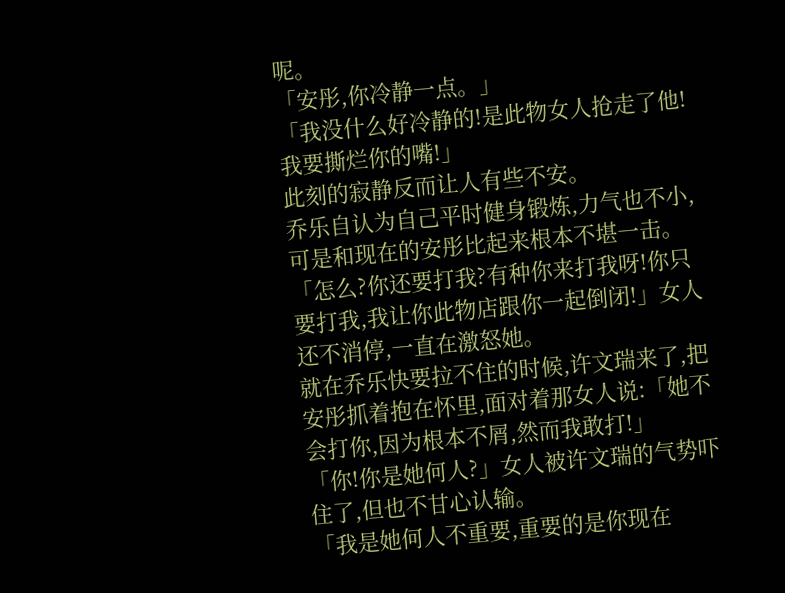呢。
「安彤,你冷静一点。」
「我没什么好冷静的!是此物女人抢走了他!我要撕烂你的嘴!」
此刻的寂静反而让人有些不安。
乔乐自认为自己平时健身锻炼,力气也不小,可是和现在的安彤比起来根本不堪一击。
「怎么?你还要打我?有种你来打我呀!你只要打我,我让你此物店跟你一起倒闭!」女人还不消停,一直在激怒她。
就在乔乐快要拉不住的时候,许文瑞来了,把安彤抓着抱在怀里,面对着那女人说:「她不会打你,因为根本不屑,然而我敢打!」
「你!你是她何人?」女人被许文瑞的气势吓住了,但也不甘心认输。
「我是她何人不重要,重要的是你现在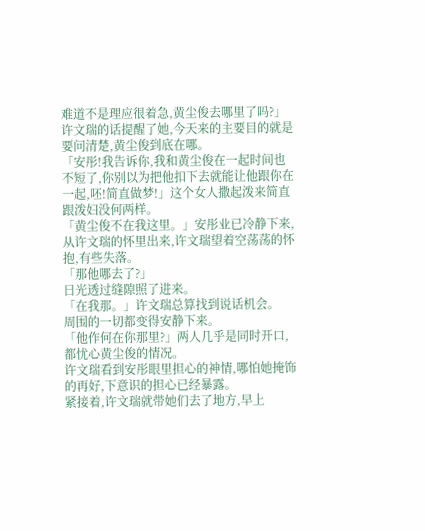难道不是理应很着急,黄尘俊去哪里了吗?」
许文瑞的话提醒了她,今天来的主要目的就是要问清楚,黄尘俊到底在哪。
「安彤!我告诉你,我和黄尘俊在一起时间也不短了,你别以为把他扣下去就能让他跟你在一起,呸!简直做梦!」这个女人撒起泼来简直跟泼妇没何两样。
「黄尘俊不在我这里。」安彤业已冷静下来,从许文瑞的怀里出来,许文瑞望着空荡荡的怀抱,有些失落。
「那他哪去了?」
日光透过缝隙照了进来。
「在我那。」许文瑞总算找到说话机会。
周围的一切都变得安静下来。
「他作何在你那里?」两人几乎是同时开口,都忧心黄尘俊的情况。
许文瑞看到安彤眼里担心的神情,哪怕她掩饰的再好,下意识的担心已经暴露。
紧接着,许文瑞就带她们去了地方,早上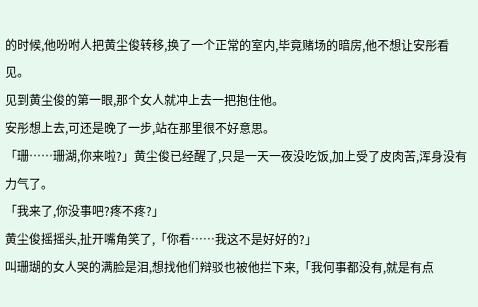的时候,他吩咐人把黄尘俊转移,换了一个正常的室内,毕竟赌场的暗房,他不想让安彤看见。
见到黄尘俊的第一眼,那个女人就冲上去一把抱住他。
安彤想上去,可还是晚了一步,站在那里很不好意思。
「珊……珊湖,你来啦?」黄尘俊已经醒了,只是一天一夜没吃饭,加上受了皮肉苦,浑身没有力气了。
「我来了,你没事吧?疼不疼?」
黄尘俊摇摇头,扯开嘴角笑了,「你看……我这不是好好的?」
叫珊瑚的女人哭的满脸是泪,想找他们辩驳也被他拦下来,「我何事都没有,就是有点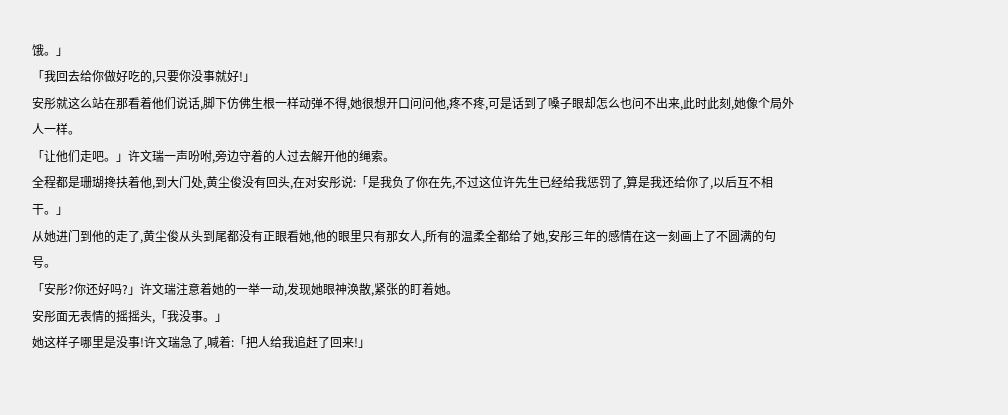饿。」
「我回去给你做好吃的,只要你没事就好!」
安彤就这么站在那看着他们说话,脚下仿佛生根一样动弹不得,她很想开口问问他,疼不疼,可是话到了嗓子眼却怎么也问不出来,此时此刻,她像个局外人一样。
「让他们走吧。」许文瑞一声吩咐,旁边守着的人过去解开他的绳索。
全程都是珊瑚搀扶着他,到大门处,黄尘俊没有回头,在对安彤说:「是我负了你在先,不过这位许先生已经给我惩罚了,算是我还给你了,以后互不相干。」
从她进门到他的走了,黄尘俊从头到尾都没有正眼看她,他的眼里只有那女人,所有的温柔全都给了她,安彤三年的感情在这一刻画上了不圆满的句号。
「安彤?你还好吗?」许文瑞注意着她的一举一动,发现她眼神涣散,紧张的盯着她。
安彤面无表情的摇摇头,「我没事。」
她这样子哪里是没事!许文瑞急了,喊着:「把人给我追赶了回来!」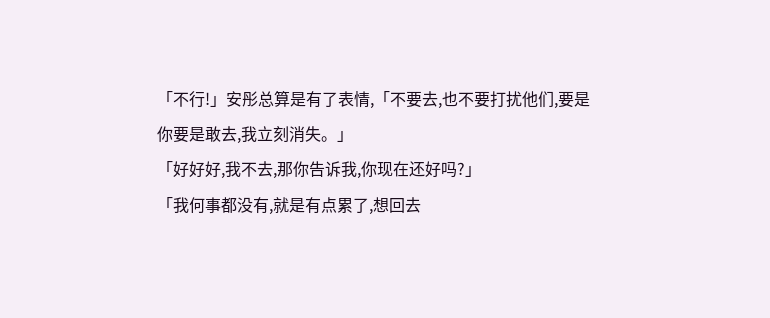「不行!」安彤总算是有了表情,「不要去,也不要打扰他们,要是你要是敢去,我立刻消失。」
「好好好,我不去,那你告诉我,你现在还好吗?」
「我何事都没有,就是有点累了,想回去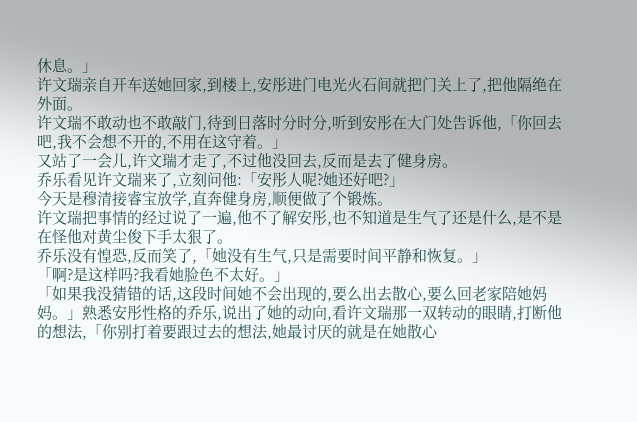休息。」
许文瑞亲自开车送她回家,到楼上,安彤进门电光火石间就把门关上了,把他隔绝在外面。
许文瑞不敢动也不敢敲门,待到日落时分时分,听到安彤在大门处告诉他,「你回去吧,我不会想不开的,不用在这守着。」
又站了一会儿,许文瑞才走了,不过他没回去,反而是去了健身房。
乔乐看见许文瑞来了,立刻问他:「安彤人呢?她还好吧?」
今天是穆清接睿宝放学,直奔健身房,顺便做了个锻炼。
许文瑞把事情的经过说了一遍,他不了解安彤,也不知道是生气了还是什么,是不是在怪他对黄尘俊下手太狠了。
乔乐没有惶恐,反而笑了,「她没有生气,只是需要时间平静和恢复。」
「啊?是这样吗?我看她脸色不太好。」
「如果我没猜错的话,这段时间她不会出现的,要么出去散心,要么回老家陪她妈妈。」熟悉安彤性格的乔乐,说出了她的动向,看许文瑞那一双转动的眼睛,打断他的想法,「你别打着要跟过去的想法,她最讨厌的就是在她散心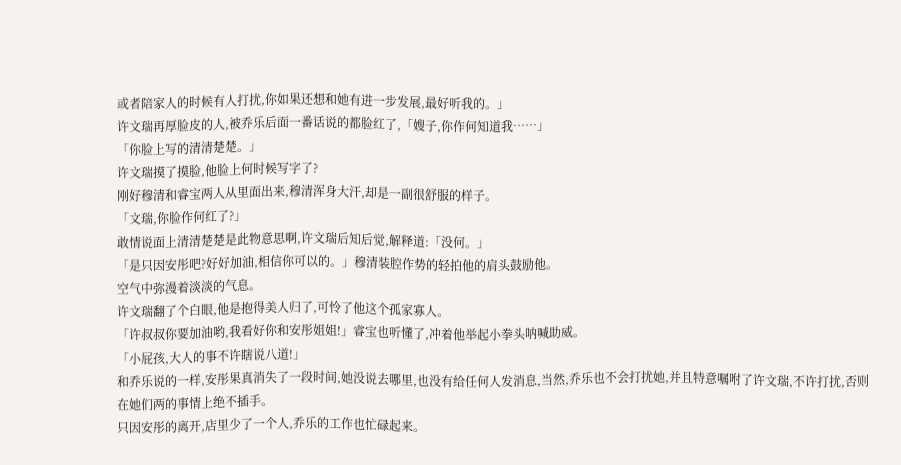或者陪家人的时候有人打扰,你如果还想和她有进一步发展,最好听我的。」
许文瑞再厚脸皮的人,被乔乐后面一番话说的都脸红了,「嫂子,你作何知道我……」
「你脸上写的清清楚楚。」
许文瑞摸了摸脸,他脸上何时候写字了?
刚好穆清和睿宝两人从里面出来,穆清浑身大汗,却是一副很舒服的样子。
「文瑞,你脸作何红了?」
敢情说面上清清楚楚是此物意思啊,许文瑞后知后觉,解释道:「没何。」
「是只因安彤吧?好好加油,相信你可以的。」穆清装腔作势的轻拍他的肩头鼓励他。
空气中弥漫着淡淡的气息。
许文瑞翻了个白眼,他是抱得美人归了,可怜了他这个孤家寡人。
「许叔叔你要加油哟,我看好你和安彤姐姐!」睿宝也听懂了,冲着他举起小拳头呐喊助威。
「小屁孩,大人的事不许瞎说八道!」
和乔乐说的一样,安彤果真消失了一段时间,她没说去哪里,也没有给任何人发消息,当然,乔乐也不会打扰她,并且特意嘱咐了许文瑞,不许打扰,否则在她们两的事情上绝不插手。
只因安彤的离开,店里少了一个人,乔乐的工作也忙碌起来。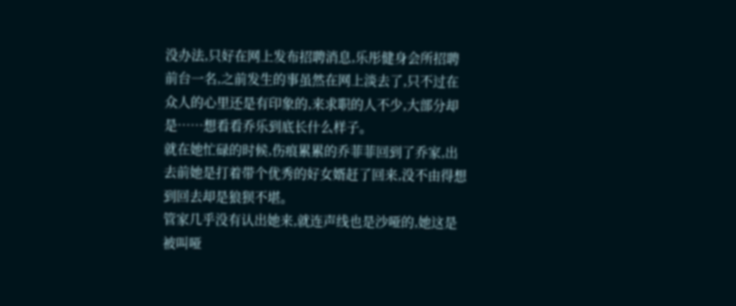没办法,只好在网上发布招聘消息,乐彤健身会所招聘前台一名,之前发生的事虽然在网上淡去了,只不过在众人的心里还是有印象的,来求职的人不少,大部分却是……想看看乔乐到底长什么样子。
就在她忙碌的时候,伤痕累累的乔菲菲回到了乔家,出去前她是打着带个优秀的好女婿赶了回来,没不由得想到回去却是狼狈不堪。
管家几乎没有认出她来,就连声线也是沙哑的,她这是被叫哑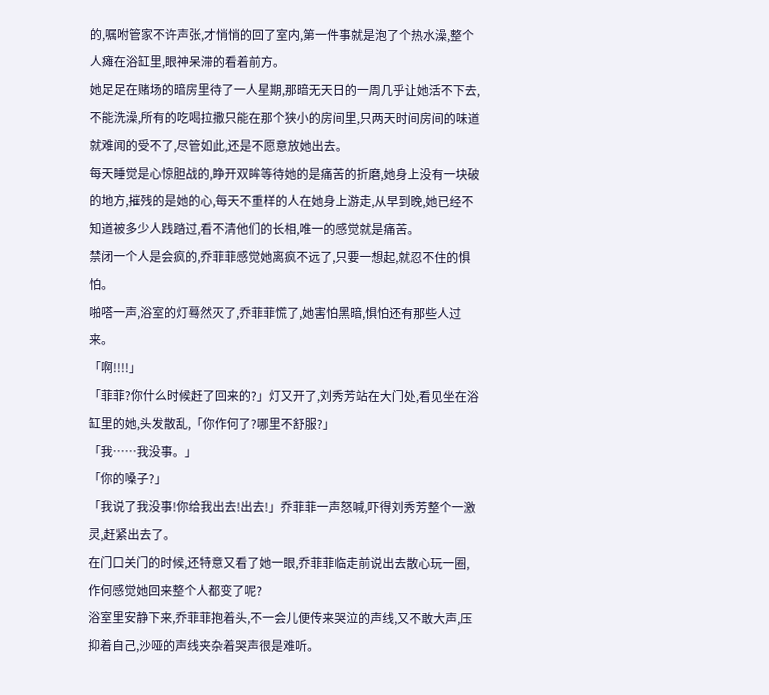的,嘱咐管家不许声张,才悄悄的回了室内,第一件事就是泡了个热水澡,整个人瘫在浴缸里,眼神呆滞的看着前方。
她足足在赌场的暗房里待了一人星期,那暗无天日的一周几乎让她活不下去,不能洗澡,所有的吃喝拉撒只能在那个狭小的房间里,只两天时间房间的味道就难闻的受不了,尽管如此,还是不愿意放她出去。
每天睡觉是心惊胆战的,睁开双眸等待她的是痛苦的折磨,她身上没有一块破的地方,摧残的是她的心,每天不重样的人在她身上游走,从早到晚,她已经不知道被多少人践踏过,看不清他们的长相,唯一的感觉就是痛苦。
禁闭一个人是会疯的,乔菲菲感觉她离疯不远了,只要一想起,就忍不住的惧怕。
啪嗒一声,浴室的灯蓦然灭了,乔菲菲慌了,她害怕黑暗,惧怕还有那些人过来。
「啊!!!!」
「菲菲?你什么时候赶了回来的?」灯又开了,刘秀芳站在大门处,看见坐在浴缸里的她,头发散乱,「你作何了?哪里不舒服?」
「我……我没事。」
「你的嗓子?」
「我说了我没事!你给我出去!出去!」乔菲菲一声怒喊,吓得刘秀芳整个一激灵,赶紧出去了。
在门口关门的时候,还特意又看了她一眼,乔菲菲临走前说出去散心玩一圈,作何感觉她回来整个人都变了呢?
浴室里安静下来,乔菲菲抱着头,不一会儿便传来哭泣的声线,又不敢大声,压抑着自己,沙哑的声线夹杂着哭声很是难听。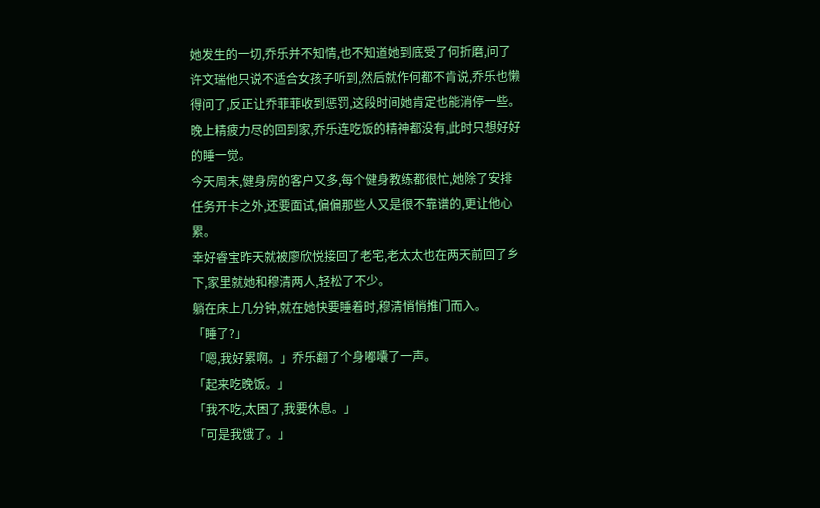她发生的一切,乔乐并不知情,也不知道她到底受了何折磨,问了许文瑞他只说不适合女孩子听到,然后就作何都不肯说,乔乐也懒得问了,反正让乔菲菲收到惩罚,这段时间她肯定也能消停一些。
晚上精疲力尽的回到家,乔乐连吃饭的精神都没有,此时只想好好的睡一觉。
今天周末,健身房的客户又多,每个健身教练都很忙,她除了安排任务开卡之外,还要面试,偏偏那些人又是很不靠谱的,更让他心累。
幸好睿宝昨天就被廖欣悦接回了老宅,老太太也在两天前回了乡下,家里就她和穆清两人,轻松了不少。
躺在床上几分钟,就在她快要睡着时,穆清悄悄推门而入。
「睡了?」
「嗯,我好累啊。」乔乐翻了个身嘟囔了一声。
「起来吃晚饭。」
「我不吃,太困了,我要休息。」
「可是我饿了。」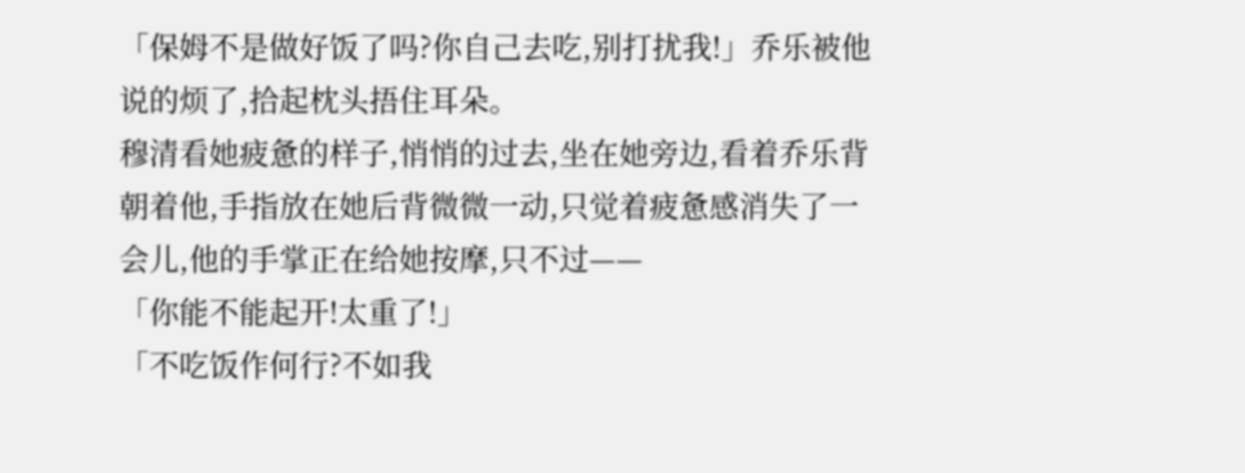「保姆不是做好饭了吗?你自己去吃,别打扰我!」乔乐被他说的烦了,拾起枕头捂住耳朵。
穆清看她疲惫的样子,悄悄的过去,坐在她旁边,看着乔乐背朝着他,手指放在她后背微微一动,只觉着疲惫感消失了一会儿,他的手掌正在给她按摩,只不过——
「你能不能起开!太重了!」
「不吃饭作何行?不如我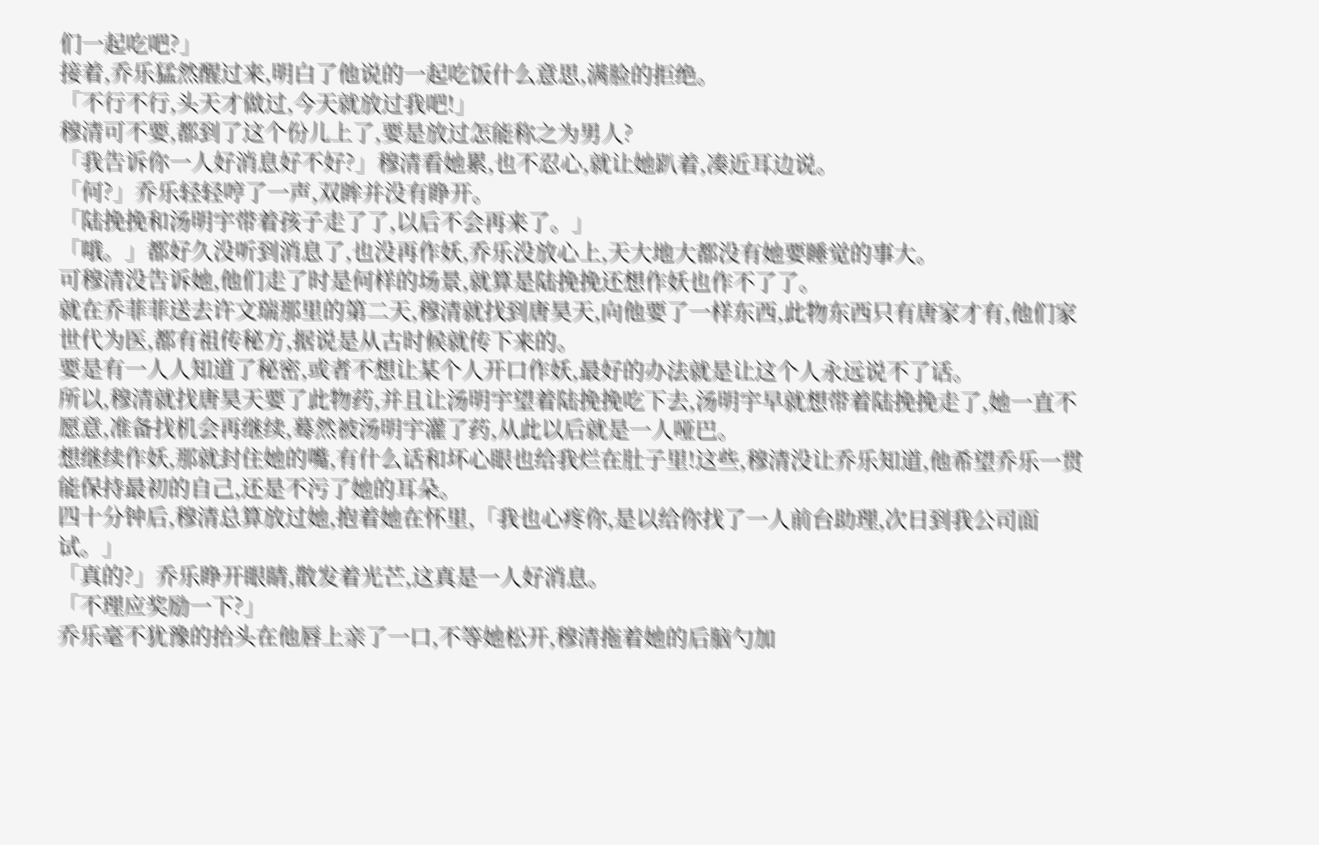们一起吃吧?」
接着,乔乐猛然醒过来,明白了他说的一起吃饭什么意思,满脸的拒绝。
「不行不行,头天才做过,今天就放过我吧!」
穆清可不要,都到了这个份儿上了,要是放过怎能称之为男人?
「我告诉你一人好消息好不好?」穆清看她累,也不忍心,就让她趴着,凑近耳边说。
「何?」乔乐轻轻哼了一声,双眸并没有睁开。
「陆挽挽和汤明宇带着孩子走了了,以后不会再来了。」
「哦。」都好久没听到消息了,也没再作妖,乔乐没放心上,天大地大都没有她要睡觉的事大。
可穆清没告诉她,他们走了时是何样的场景,就算是陆挽挽还想作妖也作不了了。
就在乔菲菲送去许文瑞那里的第二天,穆清就找到唐昊天,向他要了一样东西,此物东西只有唐家才有,他们家世代为医,都有祖传秘方,据说是从古时候就传下来的。
要是有一人人知道了秘密,或者不想让某个人开口作妖,最好的办法就是让这个人永远说不了话。
所以,穆清就找唐昊天要了此物药,并且让汤明宇望着陆挽挽吃下去,汤明宇早就想带着陆挽挽走了,她一直不愿意,准备找机会再继续,蓦然被汤明宇灌了药,从此以后就是一人哑巴。
想继续作妖,那就封住她的嘴,有什么话和坏心眼也给我烂在肚子里!这些,穆清没让乔乐知道,他希望乔乐一贯能保持最初的自己,还是不污了她的耳朵。
四十分钟后,穆清总算放过她,抱着她在怀里,「我也心疼你,是以给你找了一人前台助理,次日到我公司面试。」
「真的?」乔乐睁开眼睛,散发着光芒,这真是一人好消息。
「不理应奖励一下?」
乔乐毫不犹豫的抬头在他唇上亲了一口,不等她松开,穆清拖着她的后脑勺加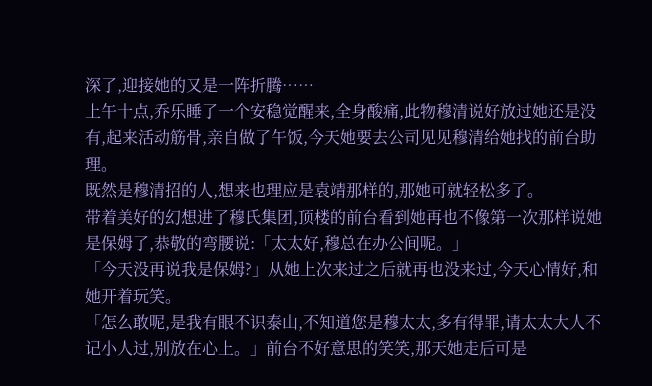深了,迎接她的又是一阵折腾……
上午十点,乔乐睡了一个安稳觉醒来,全身酸痛,此物穆清说好放过她还是没有,起来活动筋骨,亲自做了午饭,今天她要去公司见见穆清给她找的前台助理。
既然是穆清招的人,想来也理应是袁靖那样的,那她可就轻松多了。
带着美好的幻想进了穆氏集团,顶楼的前台看到她再也不像第一次那样说她是保姆了,恭敬的弯腰说:「太太好,穆总在办公间呢。」
「今天没再说我是保姆?」从她上次来过之后就再也没来过,今天心情好,和她开着玩笑。
「怎么敢呢,是我有眼不识泰山,不知道您是穆太太,多有得罪,请太太大人不记小人过,别放在心上。」前台不好意思的笑笑,那天她走后可是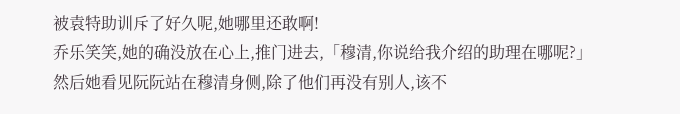被袁特助训斥了好久呢,她哪里还敢啊!
乔乐笑笑,她的确没放在心上,推门进去,「穆清,你说给我介绍的助理在哪呢?」
然后她看见阮阮站在穆清身侧,除了他们再没有别人,该不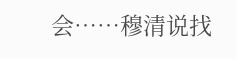会……穆清说找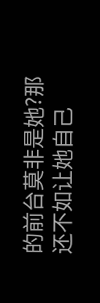的前台莫非是她?那还不如让她自己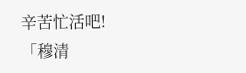辛苦忙活吧!
「穆清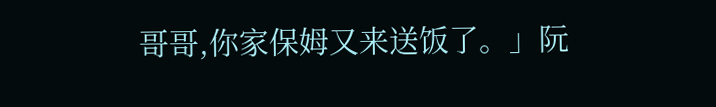哥哥,你家保姆又来送饭了。」阮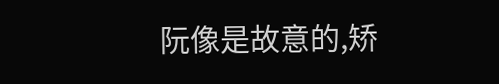阮像是故意的,矫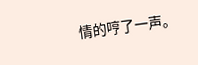情的哼了一声。